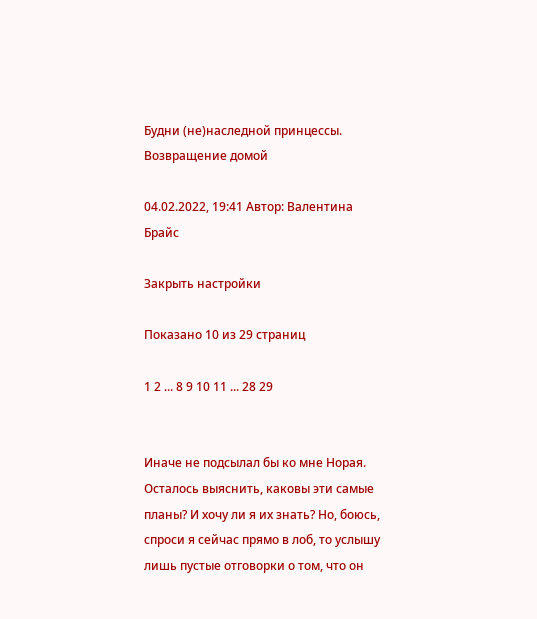Будни (не)наследной принцессы. Возвращение домой

04.02.2022, 19:41 Автор: Валентина Брайс

Закрыть настройки

Показано 10 из 29 страниц

1 2 ... 8 9 10 11 ... 28 29


Иначе не подсылал бы ко мне Норая. Осталось выяснить, каковы эти самые планы? И хочу ли я их знать? Но, боюсь, спроси я сейчас прямо в лоб, то услышу лишь пустые отговорки о том, что он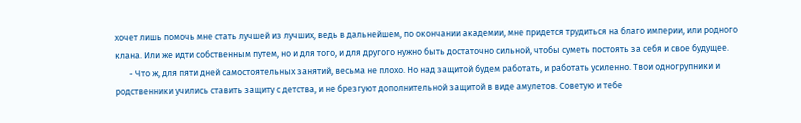хочет лишь помочь мне стать лучшей из лучших, ведь в дальнейшем, по окончании академии, мне придется трудиться на благо империи, или родного клана. Или же идти собственным путем, но и для того, и для другого нужно быть достаточно сильной, чтобы суметь постоять за себя и свое будущее.
       - Что ж, для пяти дней самостоятельных занятий, весьма не плохо. Но над защитой будем работать, и работать усиленно. Твои одногрупники и родственники учились ставить защиту с детства, и не брезгуют дополнительной защитой в виде амулетов. Советую и тебе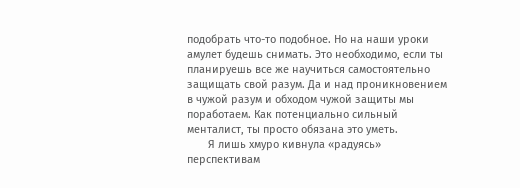подобрать что-то подобное. Но на наши уроки амулет будешь снимать. Это необходимо, если ты планируешь все же научиться самостоятельно защищать свой разум. Да и над проникновением в чужой разум и обходом чужой защиты мы поработаем. Как потенциально сильный менталист, ты просто обязана это уметь.
       Я лишь хмуро кивнула «радуясь» перспективам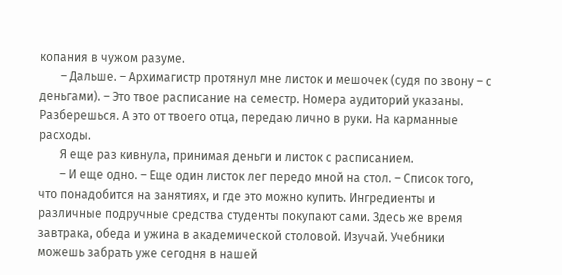копания в чужом разуме.
       – Дальше. – Архимагистр протянул мне листок и мешочек (судя по звону – с деньгами). – Это твое расписание на семестр. Номера аудиторий указаны. Разберешься. А это от твоего отца, передаю лично в руки. На карманные расходы.
       Я еще раз кивнула, принимая деньги и листок с расписанием.
       – И еще одно. – Еще один листок лег передо мной на стол. – Список того, что понадобится на занятиях, и где это можно купить. Ингредиенты и различные подручные средства студенты покупают сами. Здесь же время завтрака, обеда и ужина в академической столовой. Изучай. Учебники можешь забрать уже сегодня в нашей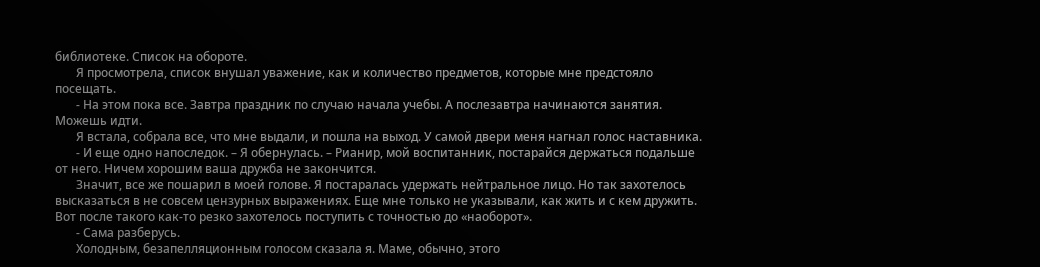библиотеке. Список на обороте.
       Я просмотрела, список внушал уважение, как и количество предметов, которые мне предстояло посещать.
       - На этом пока все. Завтра праздник по случаю начала учебы. А послезавтра начинаются занятия. Можешь идти.
       Я встала, собрала все, что мне выдали, и пошла на выход. У самой двери меня нагнал голос наставника.
       - И еще одно напоследок. – Я обернулась. – Рианир, мой воспитанник, постарайся держаться подальше от него. Ничем хорошим ваша дружба не закончится.
       Значит, все же пошарил в моей голове. Я постаралась удержать нейтральное лицо. Но так захотелось высказаться в не совсем цензурных выражениях. Еще мне только не указывали, как жить и с кем дружить. Вот после такого как-то резко захотелось поступить с точностью до «наоборот».
       - Сама разберусь.
       Холодным, безапелляционным голосом сказала я. Маме, обычно, этого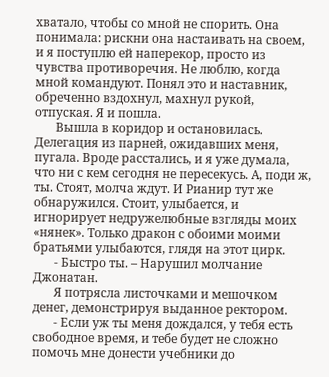хватало, чтобы со мной не спорить. Она понимала: рискни она настаивать на своем, и я поступлю ей наперекор, просто из чувства противоречия. Не люблю, когда мной командуют. Понял это и наставник, обреченно вздохнул, махнул рукой, отпуская. Я и пошла.
       Вышла в коридор и остановилась. Делегация из парней, ожидавших меня, пугала. Вроде расстались, и я уже думала, что ни с кем сегодня не пересекусь. А, поди ж, ты. Стоят, молча ждут. И Рианир тут же обнаружился. Стоит, улыбается, и игнорирует недружелюбные взгляды моих «нянек». Только дракон с обоими моими братьями улыбаются, глядя на этот цирк.
       - Быстро ты. – Нарушил молчание Джонатан.
       Я потрясла листочками и мешочком денег, демонстрируя выданное ректором.
       - Если уж ты меня дождался, у тебя есть свободное время, и тебе будет не сложно помочь мне донести учебники до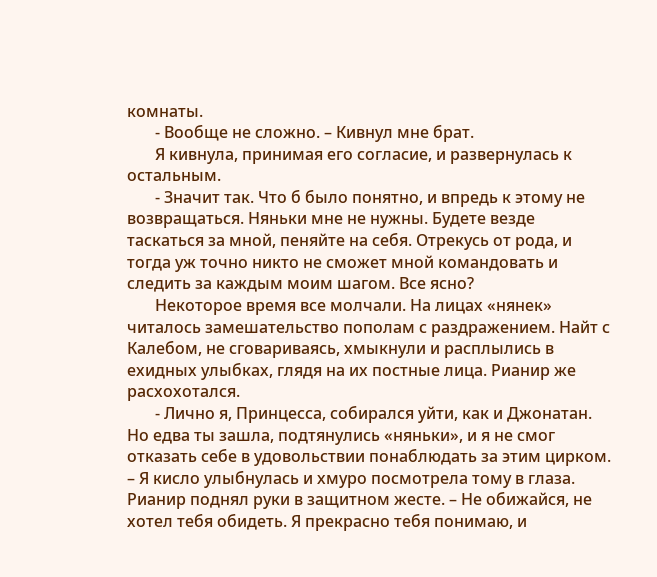комнаты.
       - Вообще не сложно. – Кивнул мне брат.
       Я кивнула, принимая его согласие, и развернулась к остальным.
       - Значит так. Что б было понятно, и впредь к этому не возвращаться. Няньки мне не нужны. Будете везде таскаться за мной, пеняйте на себя. Отрекусь от рода, и тогда уж точно никто не сможет мной командовать и следить за каждым моим шагом. Все ясно?
       Некоторое время все молчали. На лицах «нянек» читалось замешательство пополам с раздражением. Найт с Калебом, не сговариваясь, хмыкнули и расплылись в ехидных улыбках, глядя на их постные лица. Рианир же расхохотался.
       - Лично я, Принцесса, собирался уйти, как и Джонатан. Но едва ты зашла, подтянулись «няньки», и я не смог отказать себе в удовольствии понаблюдать за этим цирком. – Я кисло улыбнулась и хмуро посмотрела тому в глаза. Рианир поднял руки в защитном жесте. – Не обижайся, не хотел тебя обидеть. Я прекрасно тебя понимаю, и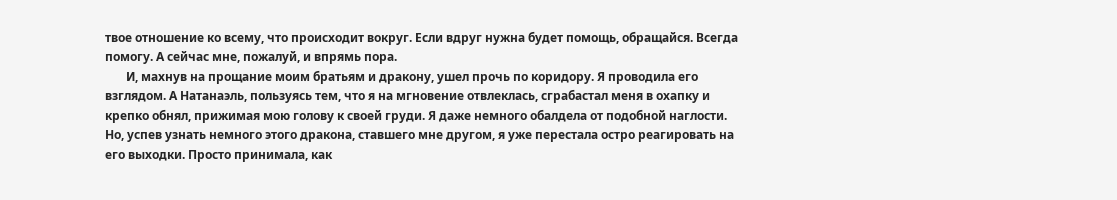твое отношение ко всему, что происходит вокруг. Если вдруг нужна будет помощь, обращайся. Всегда помогу. А сейчас мне, пожалуй, и впрямь пора.
       И, махнув на прощание моим братьям и дракону, ушел прочь по коридору. Я проводила его взглядом. А Натанаэль, пользуясь тем, что я на мгновение отвлеклась, сграбастал меня в охапку и крепко обнял, прижимая мою голову к своей груди. Я даже немного обалдела от подобной наглости. Но, успев узнать немного этого дракона, ставшего мне другом, я уже перестала остро реагировать на его выходки. Просто принимала, как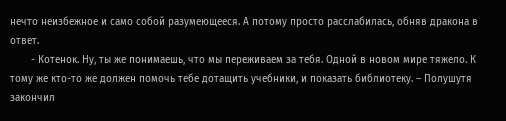нечто неизбежное и само собой разумеющееся. А потому просто расслабилась, обняв дракона в ответ.
       - Котенок. Ну, ты же понимаешь, что мы переживаем за тебя. Одной в новом мире тяжело. К тому же кто-то же должен помочь тебе дотащить учебники, и показать библиотеку. – Полушутя закончил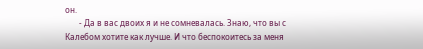он.
       - Да в вас двоих я и не сомневалась. Знаю, что вы с Калебом хотите как лучше. И что беспокоитесь за меня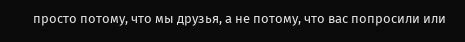просто потому, что мы друзья, а не потому, что вас попросили или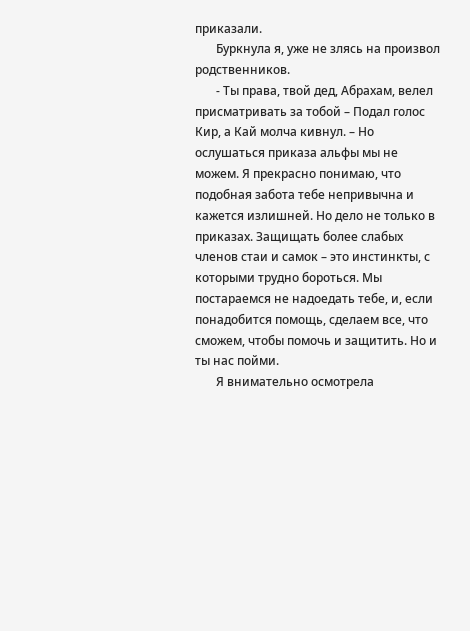приказали.
       Буркнула я, уже не злясь на произвол родственников.
       - Ты права, твой дед, Абрахам, велел присматривать за тобой – Подал голос Кир, а Кай молча кивнул. – Но ослушаться приказа альфы мы не можем. Я прекрасно понимаю, что подобная забота тебе непривычна и кажется излишней. Но дело не только в приказах. Защищать более слабых членов стаи и самок – это инстинкты, с которыми трудно бороться. Мы постараемся не надоедать тебе, и, если понадобится помощь, сделаем все, что сможем, чтобы помочь и защитить. Но и ты нас пойми.
       Я внимательно осмотрела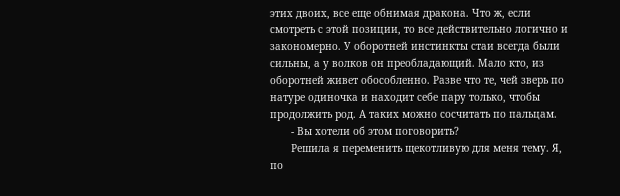этих двоих, все еще обнимая дракона. Что ж, если смотреть с этой позиции, то все действительно логично и закономерно. У оборотней инстинкты стаи всегда были сильны, а у волков он преобладающий. Мало кто, из оборотней живет обособленно. Разве что те, чей зверь по натуре одиночка и находит себе пару только, чтобы продолжить род. А таких можно сосчитать по пальцам.
       - Вы хотели об этом поговорить?
       Решила я переменить щекотливую для меня тему. Я, по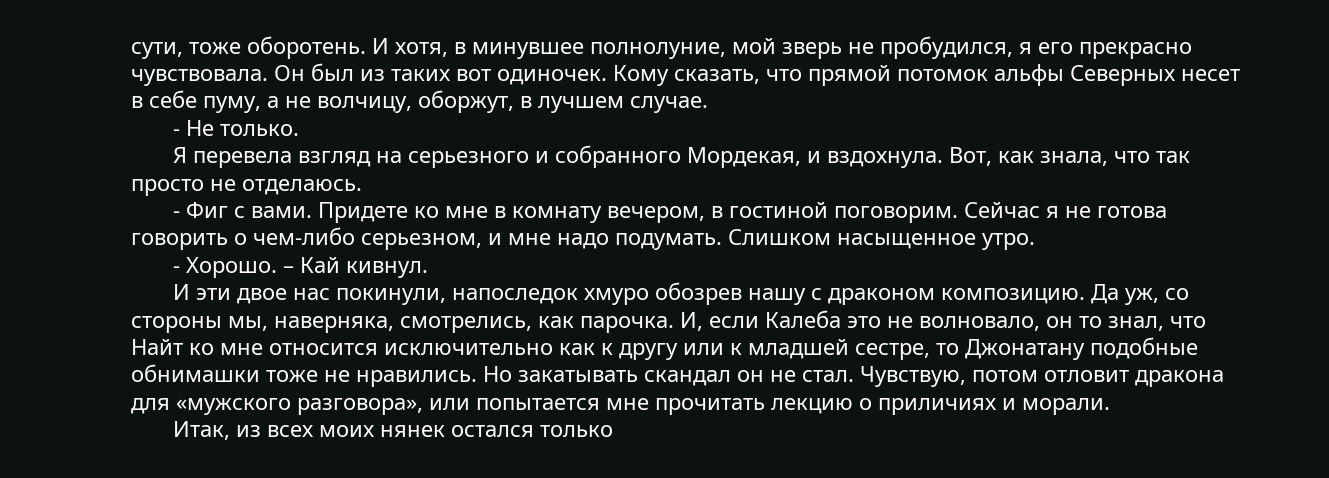сути, тоже оборотень. И хотя, в минувшее полнолуние, мой зверь не пробудился, я его прекрасно чувствовала. Он был из таких вот одиночек. Кому сказать, что прямой потомок альфы Северных несет в себе пуму, а не волчицу, оборжут, в лучшем случае.
       - Не только.
       Я перевела взгляд на серьезного и собранного Мордекая, и вздохнула. Вот, как знала, что так просто не отделаюсь.
       - Фиг с вами. Придете ко мне в комнату вечером, в гостиной поговорим. Сейчас я не готова говорить о чем-либо серьезном, и мне надо подумать. Слишком насыщенное утро.
       - Хорошо. – Кай кивнул.
       И эти двое нас покинули, напоследок хмуро обозрев нашу с драконом композицию. Да уж, со стороны мы, наверняка, смотрелись, как парочка. И, если Калеба это не волновало, он то знал, что Найт ко мне относится исключительно как к другу или к младшей сестре, то Джонатану подобные обнимашки тоже не нравились. Но закатывать скандал он не стал. Чувствую, потом отловит дракона для «мужского разговора», или попытается мне прочитать лекцию о приличиях и морали.
       Итак, из всех моих нянек остался только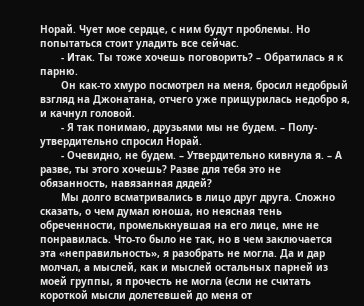Норай. Чует мое сердце, с ним будут проблемы. Но попытаться стоит уладить все сейчас.
       - Итак. Ты тоже хочешь поговорить? – Обратилась я к парню.
       Он как-то хмуро посмотрел на меня, бросил недобрый взгляд на Джонатана, отчего уже прищурилась недобро я, и качнул головой.
       - Я так понимаю, друзьями мы не будем. – Полу-утвердительно спросил Норай.
       - Очевидно, не будем. – Утвердительно кивнула я. – А разве, ты этого хочешь? Разве для тебя это не обязанность, навязанная дядей?
       Мы долго всматривались в лицо друг друга. Сложно сказать, о чем думал юноша, но неясная тень обреченности, промелькнувшая на его лице, мне не понравилась. Что-то было не так, но в чем заключается эта «неправильность», я разобрать не могла. Да и дар молчал, а мыслей, как и мыслей остальных парней из моей группы, я прочесть не могла (если не считать короткой мысли долетевшей до меня от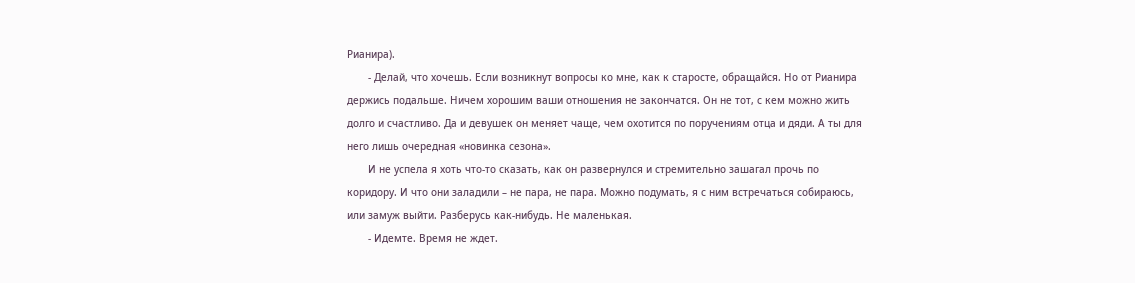Рианира).
       - Делай, что хочешь. Если возникнут вопросы ко мне, как к старосте, обращайся. Но от Рианира держись подальше. Ничем хорошим ваши отношения не закончатся. Он не тот, с кем можно жить долго и счастливо. Да и девушек он меняет чаще, чем охотится по поручениям отца и дяди. А ты для него лишь очередная «новинка сезона».
       И не успела я хоть что-то сказать, как он развернулся и стремительно зашагал прочь по коридору. И что они заладили – не пара, не пара. Можно подумать, я с ним встречаться собираюсь, или замуж выйти. Разберусь как-нибудь. Не маленькая.
       - Идемте. Время не ждет.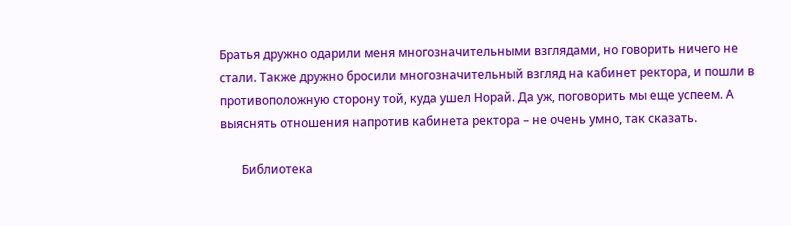Братья дружно одарили меня многозначительными взглядами, но говорить ничего не стали. Также дружно бросили многозначительный взгляд на кабинет ректора, и пошли в противоположную сторону той, куда ушел Норай. Да уж, поговорить мы еще успеем. А выяснять отношения напротив кабинета ректора – не очень умно, так сказать.

       Библиотека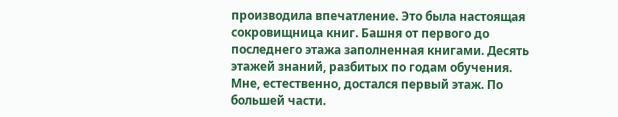производила впечатление. Это была настоящая сокровищница книг. Башня от первого до последнего этажа заполненная книгами. Десять этажей знаний, разбитых по годам обучения. Мне, естественно, достался первый этаж. По большей части.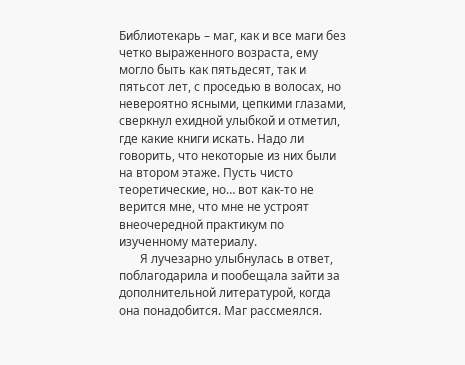Библиотекарь – маг, как и все маги без четко выраженного возраста, ему могло быть как пятьдесят, так и пятьсот лет, с проседью в волосах, но невероятно ясными, цепкими глазами, сверкнул ехидной улыбкой и отметил, где какие книги искать. Надо ли говорить, что некоторые из них были на втором этаже. Пусть чисто теоретические, но… вот как-то не верится мне, что мне не устроят внеочередной практикум по изученному материалу.
       Я лучезарно улыбнулась в ответ, поблагодарила и пообещала зайти за дополнительной литературой, когда она понадобится. Маг рассмеялся.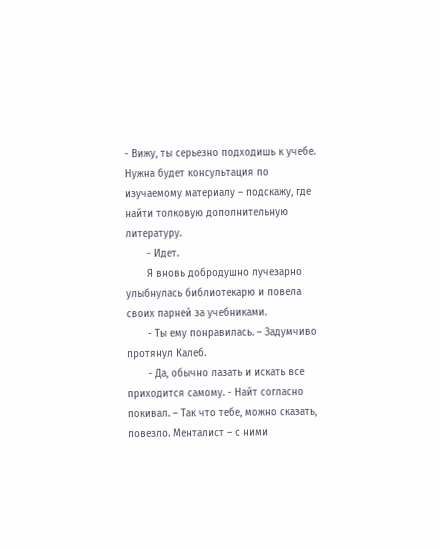- Вижу, ты серьезно подходишь к учебе. Нужна будет консультация по изучаемому материалу – подскажу, где найти толковую дополнительную литературу.
       - Идет.
       Я вновь добродушно лучезарно улыбнулась библиотекарю и повела своих парней за учебниками.
       - Ты ему понравилась. – Задумчиво протянул Калеб.
       - Да, обычно лазать и искать все приходится самому. - Найт согласно покивал. – Так что тебе, можно сказать, повезло. Менталист – с ними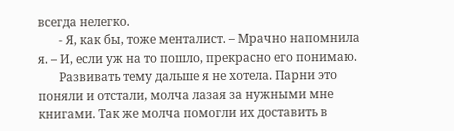всегда нелегко.
       - Я, как бы, тоже менталист. – Мрачно напомнила я. – И, если уж на то пошло, прекрасно его понимаю.
       Развивать тему дальше я не хотела. Парни это поняли и отстали, молча лазая за нужными мне книгами. Так же молча помогли их доставить в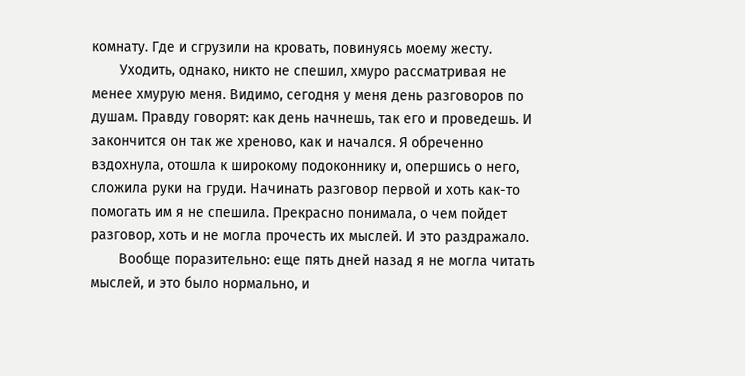комнату. Где и сгрузили на кровать, повинуясь моему жесту.
       Уходить, однако, никто не спешил, хмуро рассматривая не менее хмурую меня. Видимо, сегодня у меня день разговоров по душам. Правду говорят: как день начнешь, так его и проведешь. И закончится он так же хреново, как и начался. Я обреченно вздохнула, отошла к широкому подоконнику и, опершись о него, сложила руки на груди. Начинать разговор первой и хоть как-то помогать им я не спешила. Прекрасно понимала, о чем пойдет разговор, хоть и не могла прочесть их мыслей. И это раздражало.
       Вообще поразительно: еще пять дней назад я не могла читать мыслей, и это было нормально, и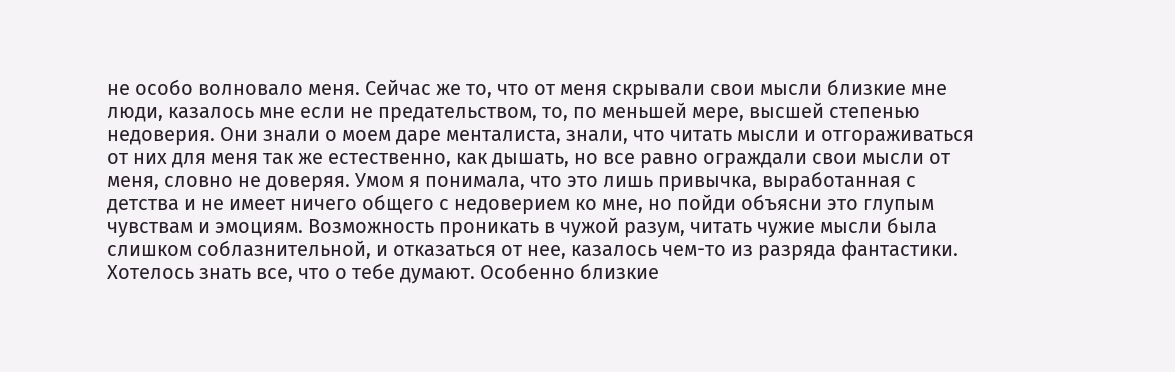не особо волновало меня. Сейчас же то, что от меня скрывали свои мысли близкие мне люди, казалось мне если не предательством, то, по меньшей мере, высшей степенью недоверия. Они знали о моем даре менталиста, знали, что читать мысли и отгораживаться от них для меня так же естественно, как дышать, но все равно ограждали свои мысли от меня, словно не доверяя. Умом я понимала, что это лишь привычка, выработанная с детства и не имеет ничего общего с недоверием ко мне, но пойди объясни это глупым чувствам и эмоциям. Возможность проникать в чужой разум, читать чужие мысли была слишком соблазнительной, и отказаться от нее, казалось чем-то из разряда фантастики. Хотелось знать все, что о тебе думают. Особенно близкие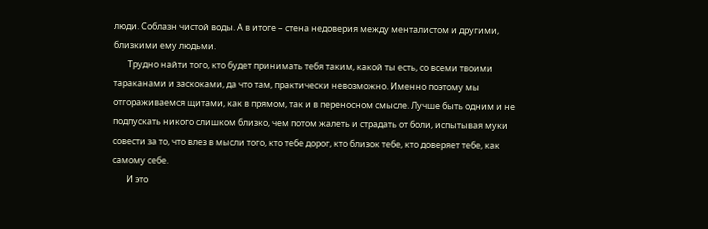люди. Соблазн чистой воды. А в итоге – стена недоверия между менталистом и другими, близкими ему людьми.
       Трудно найти того, кто будет принимать тебя таким, какой ты есть, со всеми твоими тараканами и заскоками, да что там, практически невозможно. Именно поэтому мы отгораживаемся щитами, как в прямом, так и в переносном смысле. Лучше быть одним и не подпускать никого слишком близко, чем потом жалеть и страдать от боли, испытывая муки совести за то, что влез в мысли того, кто тебе дорог, кто близок тебе, кто доверяет тебе, как самому себе.
       И это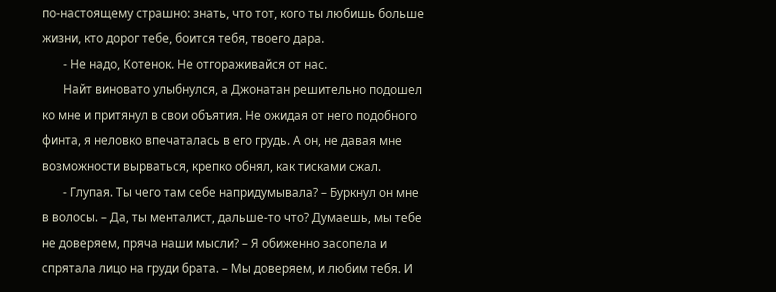по-настоящему страшно: знать, что тот, кого ты любишь больше жизни, кто дорог тебе, боится тебя, твоего дара.
       - Не надо, Котенок. Не отгораживайся от нас.
       Найт виновато улыбнулся, а Джонатан решительно подошел ко мне и притянул в свои объятия. Не ожидая от него подобного финта, я неловко впечаталась в его грудь. А он, не давая мне возможности вырваться, крепко обнял, как тисками сжал.
       - Глупая. Ты чего там себе напридумывала? – Буркнул он мне в волосы. – Да, ты менталист, дальше-то что? Думаешь, мы тебе не доверяем, пряча наши мысли? – Я обиженно засопела и спрятала лицо на груди брата. – Мы доверяем, и любим тебя. И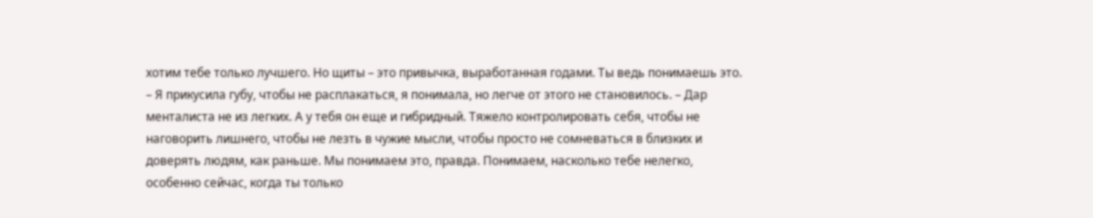хотим тебе только лучшего. Но щиты – это привычка, выработанная годами. Ты ведь понимаешь это. – Я прикусила губу, чтобы не расплакаться, я понимала, но легче от этого не становилось. – Дар менталиста не из легких. А у тебя он еще и гибридный. Тяжело контролировать себя, чтобы не наговорить лишнего, чтобы не лезть в чужие мысли, чтобы просто не сомневаться в близких и доверять людям, как раньше. Мы понимаем это, правда. Понимаем, насколько тебе нелегко, особенно сейчас, когда ты только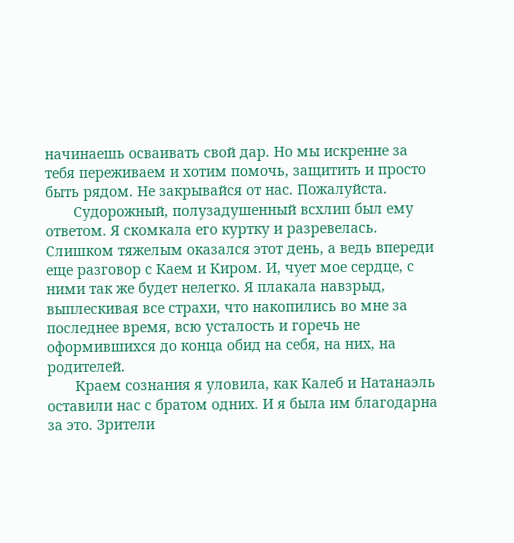начинаешь осваивать свой дар. Но мы искренне за тебя переживаем и хотим помочь, защитить и просто быть рядом. Не закрывайся от нас. Пожалуйста.
       Судорожный, полузадушенный всхлип был ему ответом. Я скомкала его куртку и разревелась. Слишком тяжелым оказался этот день, а ведь впереди еще разговор с Каем и Киром. И, чует мое сердце, с ними так же будет нелегко. Я плакала навзрыд, выплескивая все страхи, что накопились во мне за последнее время, всю усталость и горечь не оформившихся до конца обид на себя, на них, на родителей.
       Краем сознания я уловила, как Калеб и Натанаэль оставили нас с братом одних. И я была им благодарна за это. Зрители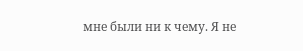мне были ни к чему. Я не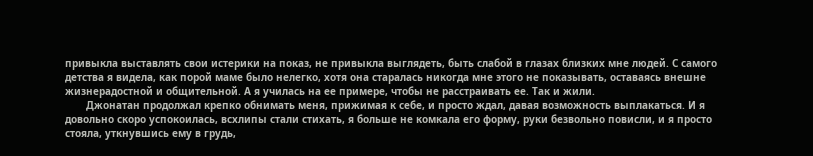привыкла выставлять свои истерики на показ, не привыкла выглядеть, быть слабой в глазах близких мне людей. С самого детства я видела, как порой маме было нелегко, хотя она старалась никогда мне этого не показывать, оставаясь внешне жизнерадостной и общительной. А я училась на ее примере, чтобы не расстраивать ее. Так и жили.
       Джонатан продолжал крепко обнимать меня, прижимая к себе, и просто ждал, давая возможность выплакаться. И я довольно скоро успокоилась, всхлипы стали стихать, я больше не комкала его форму, руки безвольно повисли, и я просто стояла, уткнувшись ему в грудь,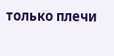только плечи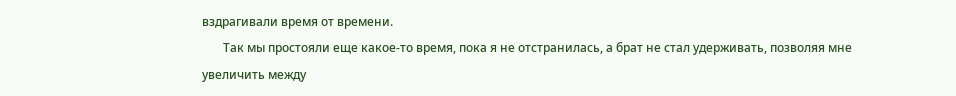вздрагивали время от времени.
       Так мы простояли еще какое-то время, пока я не отстранилась, а брат не стал удерживать, позволяя мне увеличить между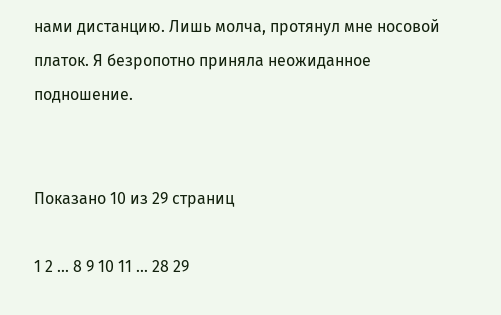нами дистанцию. Лишь молча, протянул мне носовой платок. Я безропотно приняла неожиданное подношение.


Показано 10 из 29 страниц

1 2 ... 8 9 10 11 ... 28 29